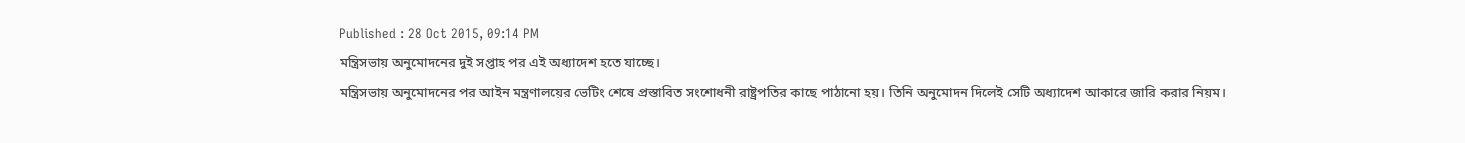Published : 28 Oct 2015, 09:14 PM
মন্ত্রিসভায় অনুমোদনের দুই সপ্তাহ পর এই অধ্যাদেশ হতে যাচ্ছে।
মন্ত্রিসভায় অনুমোদনের পর আইন মন্ত্রণালয়ের ভেটিং শেষে প্রস্তাবিত সংশোধনী রাষ্ট্রপতির কাছে পাঠানো হয়। তিনি অনুমোদন দিলেই সেটি অধ্যাদেশ আকারে জারি করার নিয়ম।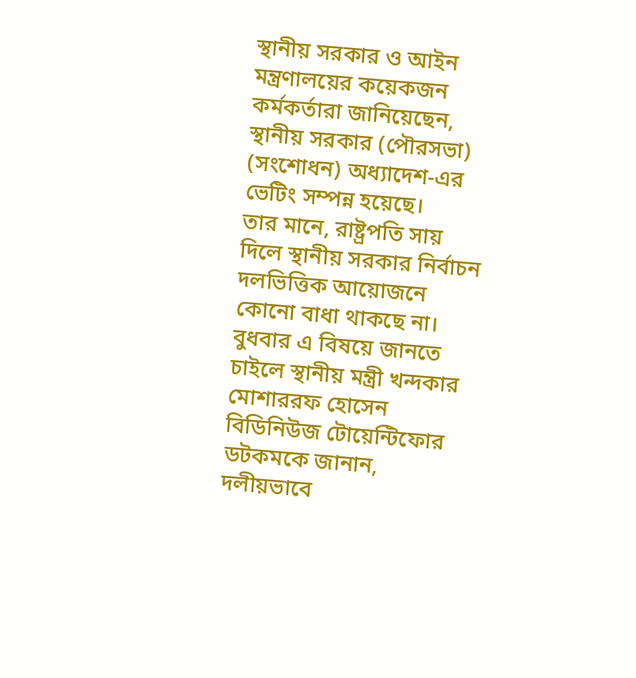স্থানীয় সরকার ও আইন মন্ত্রণালয়ের কয়েকজন কর্মকর্তারা জানিয়েছেন, স্থানীয় সরকার (পৌরসভা) (সংশোধন) অধ্যাদেশ-এর ভেটিং সম্পন্ন হয়েছে।
তার মানে, রাষ্ট্রপতি সায় দিলে স্থানীয় সরকার নির্বাচন দলভিত্তিক আয়োজনে কোনো বাধা থাকছে না।
বুধবার এ বিষয়ে জানতে চাইলে স্থানীয় মন্ত্রী খন্দকার মোশাররফ হোসেন বিডিনিউজ টোয়েন্টিফোর ডটকমকে জানান, দলীয়ভাবে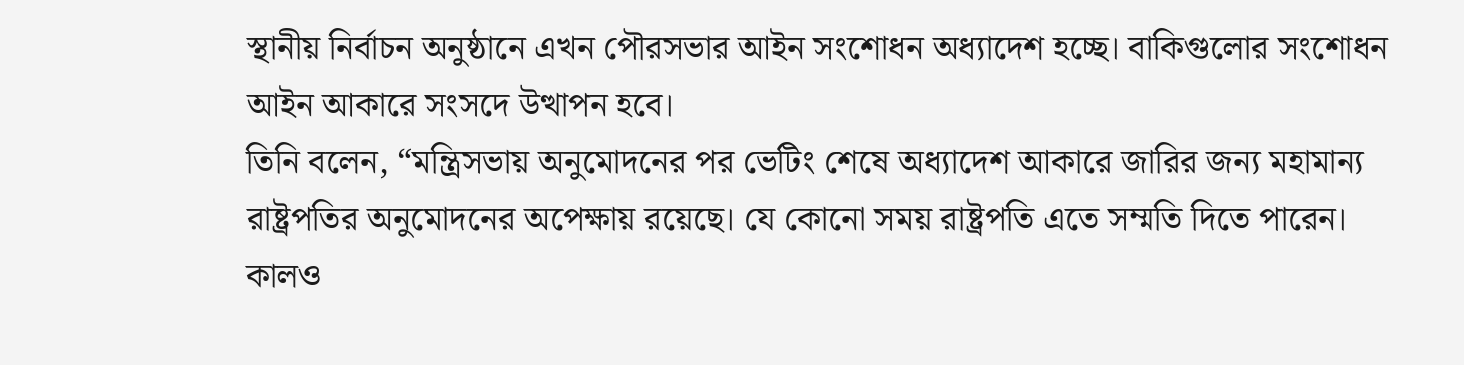স্থানীয় নির্বাচন অনুষ্ঠানে এখন পৌরসভার আইন সংশোধন অধ্যাদেশ হচ্ছে। বাকিগুলোর সংশোধন আইন আকারে সংসদে উত্থাপন হবে।
তিনি বলেন, “মন্ত্রিসভায় অনুমোদনের পর ভেটিং শেষে অধ্যাদেশ আকারে জারির জন্য মহামান্য রাষ্ট্রপতির অনুমোদনের অপেক্ষায় রয়েছে। যে কোনো সময় রাষ্ট্রপতি এতে সম্মতি দিতে পারেন। কালও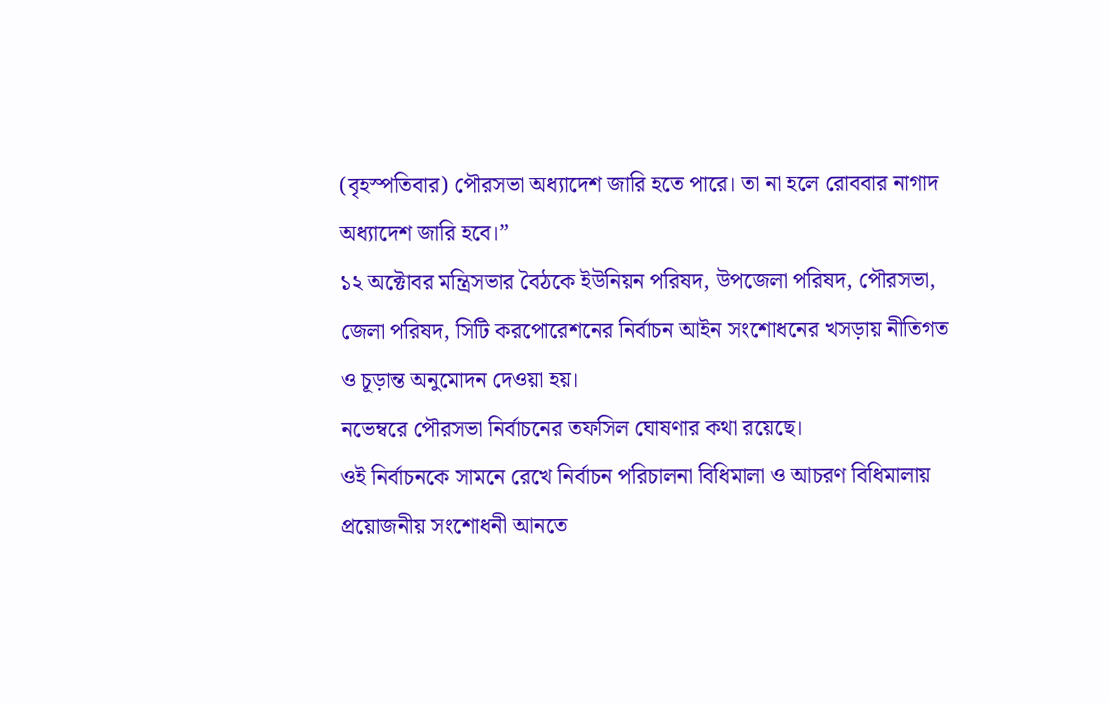(বৃহস্পতিবার) পৌরসভা অধ্যাদেশ জারি হতে পারে। তা না হলে রোববার নাগাদ অধ্যাদেশ জারি হবে।”
১২ অক্টোবর মন্ত্রিসভার বৈঠকে ইউনিয়ন পরিষদ, উপজেলা পরিষদ, পৌরসভা, জেলা পরিষদ, সিটি করপোরেশনের নির্বাচন আইন সংশোধনের খসড়ায় নীতিগত ও চূড়ান্ত অনুমোদন দেওয়া হয়।
নভেম্বরে পৌরসভা নির্বাচনের তফসিল ঘোষণার কথা রয়েছে।
ওই নির্বাচনকে সামনে রেখে নির্বাচন পরিচালনা বিধিমালা ও আচরণ বিধিমালায় প্রয়োজনীয় সংশোধনী আনতে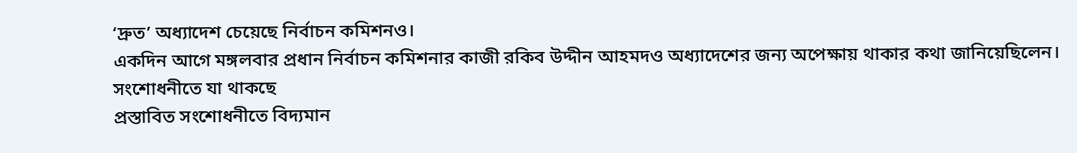‘দ্রুত’ অধ্যাদেশ চেয়েছে নির্বাচন কমিশনও।
একদিন আগে মঙ্গলবার প্রধান নির্বাচন কমিশনার কাজী রকিব উদ্দীন আহমদও অধ্যাদেশের জন্য অপেক্ষায় থাকার কথা জানিয়েছিলেন।
সংশোধনীতে যা থাকছে
প্রস্তাবিত সংশোধনীতে বিদ্যমান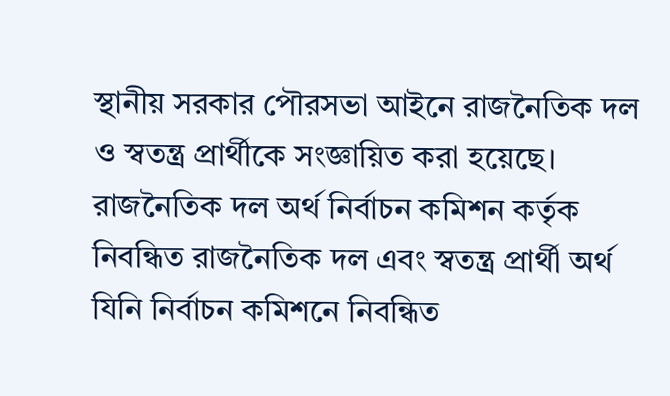স্থানীয় সরকার পৌরসভা আইনে রাজনৈতিক দল ও স্বতন্ত্র প্রার্থীকে সংজ্ঞায়িত করা হয়েছে।
রাজনৈতিক দল অর্থ নির্বাচন কমিশন কর্তৃক নিবন্ধিত রাজনৈতিক দল এবং স্বতন্ত্র প্রার্থী অর্থ যিনি নির্বাচন কমিশনে নিবন্ধিত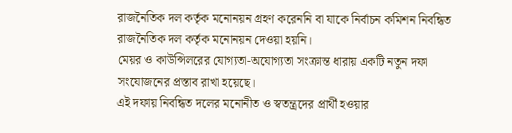রাজনৈতিক দল কর্তৃক মনোনয়ন গ্রহণ করেননি বা যাকে নির্বাচন কমিশন নিবন্ধিত রাজনৈতিক দল কর্তৃক মনোনয়ন দেওয়া হয়নি।
মেয়র ও কাউন্সিলরের যোগ্যতা-অযোগ্যতা সংক্রান্ত ধারায় একটি নতুন দফা সংযোজনের প্রস্তাব রাখা হয়েছে।
এই দফায় নিবন্ধিত দলের মনোনীত ও স্বতন্ত্রদের প্রার্থী হওয়ার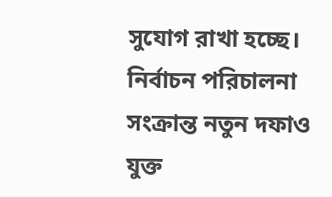সুযোগ রাখা হচ্ছে।
নির্বাচন পরিচালনা সংক্রান্ত নতুন দফাও যুক্ত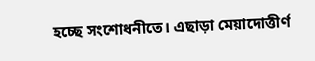হচ্ছে সংশোধনীতে। এছাড়া মেয়াদোত্তীর্ণ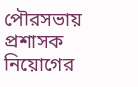পৌরসভায় প্রশাসক নিয়োগের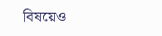বিষয়েও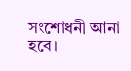সংশোধনী আনা হবে।